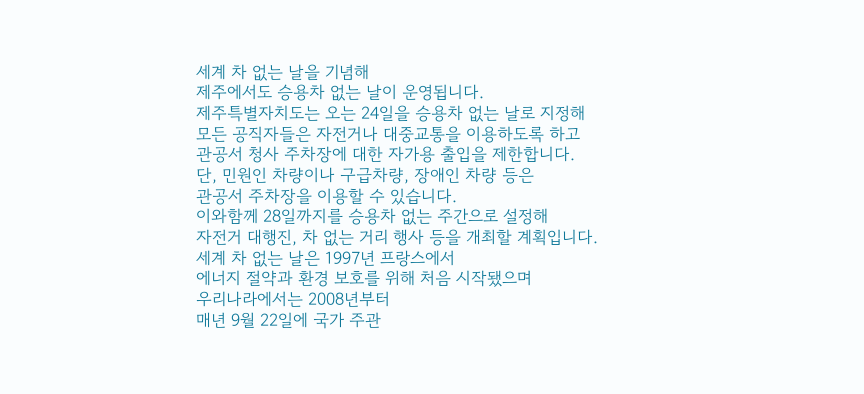세계 차 없는 날을 기념해
제주에서도 승용차 없는 날이 운영됩니다.
제주특별자치도는 오는 24일을 승용차 없는 날로 지정해
모든 공직자들은 자전거나 대중교통을 이용하도록 하고
관공서 청사 주차장에 대한 자가용 출입을 제한합니다.
단, 민원인 차량이나 구급차량, 장애인 차량 등은
관공서 주차장을 이용할 수 있습니다.
이와함께 28일까지를 승용차 없는 주간으로 설정해
자전거 대행진, 차 없는 거리 행사 등을 개최할 계획입니다.
세계 차 없는 날은 1997년 프랑스에서
에너지 절약과 환경 보호를 위해 처음 시작됐으며
우리나라에서는 2008년부터
매년 9월 22일에 국가 주관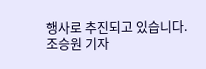행사로 추진되고 있습니다.
조승원 기자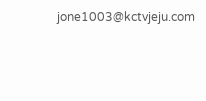jone1003@kctvjeju.com